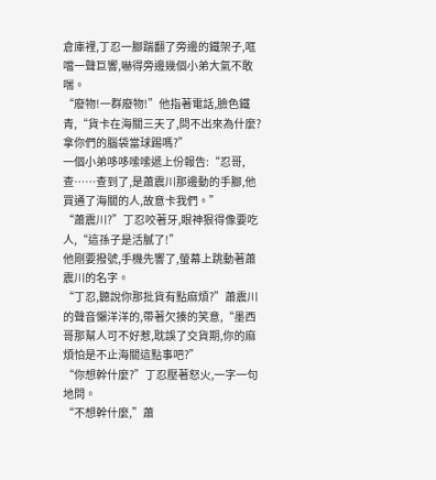倉庫裡,丁忍一腳踹翻了旁邊的鐵架子,哐噹一聲巨響,嚇得旁邊幾個小弟大氣不敢喘。
“廢物!一群廢物!”他指著電話,臉色鐵青,“貨卡在海關三天了,問不出來為什麼?拿你們的腦袋當球踢嗎?”
一個小弟哆哆嗦嗦遞上份報告:“忍哥,查……查到了,是蕭震川那邊動的手腳,他買通了海關的人,故意卡我們。”
“蕭震川?”丁忍咬著牙,眼神狠得像要吃人,“這孫子是活膩了!”
他剛要撥號,手機先響了,螢幕上跳動著蕭震川的名字。
“丁忍,聽說你那批貨有點麻煩?”蕭震川的聲音懶洋洋的,帶著欠揍的笑意,“墨西哥那幫人可不好惹,耽誤了交貨期,你的麻煩怕是不止海關這點事吧?”
“你想幹什麼?”丁忍壓著怒火,一字一句地問。
“不想幹什麼,”蕭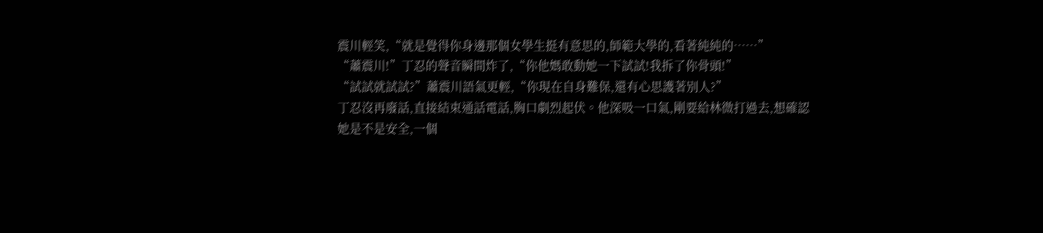震川輕笑,“就是覺得你身邊那個女學生挺有意思的,師範大學的,看著純純的……”
“蕭震川!”丁忍的聲音瞬間炸了,“你他媽敢動她一下試試!我拆了你骨頭!”
“試試就試試?”蕭震川語氣更輕,“你現在自身難保,還有心思護著別人?”
丁忍沒再廢話,直接結束通話電話,胸口劇烈起伏。他深吸一口氣,剛要給林微打過去,想確認她是不是安全,一個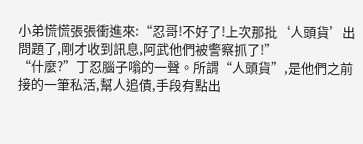小弟慌慌張張衝進來:“忍哥!不好了!上次那批‘人頭貨’出問題了,剛才收到訊息,阿武他們被警察抓了!”
“什麼?”丁忍腦子嗡的一聲。所謂“人頭貨”,是他們之前接的一筆私活,幫人追債,手段有點出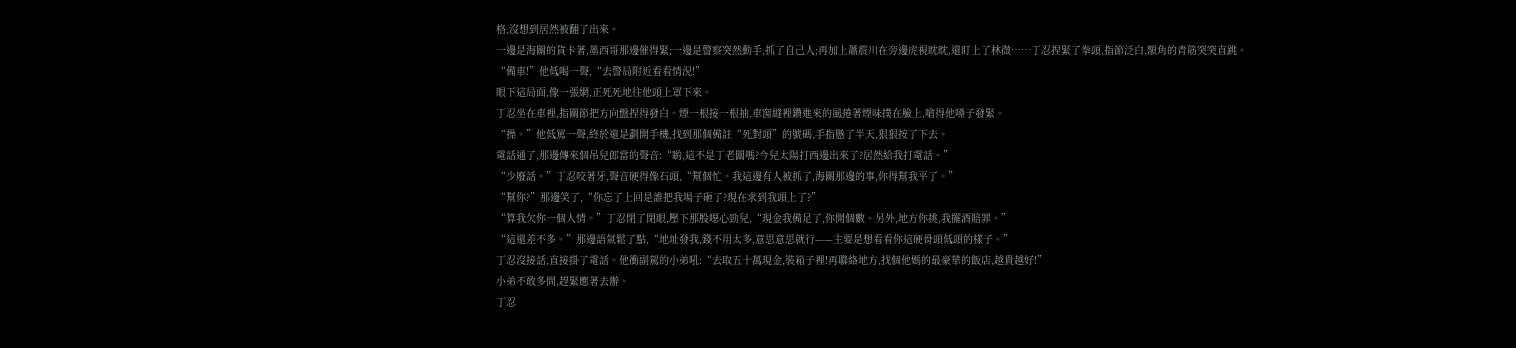格,沒想到居然被翻了出來。
一邊是海關的貨卡著,墨西哥那邊催得緊;一邊是警察突然動手,抓了自己人;再加上蕭震川在旁邊虎視眈眈,還盯上了林微……丁忍捏緊了拳頭,指節泛白,額角的青筋突突直跳。
“備車!”他低喝一聲,“去警局附近看看情況!”
眼下這局面,像一張網,正死死地往他頭上罩下來。
丁忍坐在車裡,指關節把方向盤捏得發白。煙一根接一根抽,車窗縫裡鑽進來的風捲著煙味撲在臉上,嗆得他嗓子發緊。
“操。”他低罵一聲,終於還是劃開手機,找到那個備註“死對頭”的號碼,手指懸了半天,狠狠按了下去。
電話通了,那邊傳來個吊兒郎當的聲音:“喲,這不是丁老闆嗎?今兒太陽打西邊出來了?居然給我打電話。”
“少廢話。”丁忍咬著牙,聲音硬得像石頭,“幫個忙。我這邊有人被抓了,海關那邊的事,你得幫我平了。”
“幫你?”那邊笑了,“你忘了上回是誰把我場子砸了?現在求到我頭上了?”
“算我欠你一個人情。”丁忍閉了閉眼,壓下那股噁心勁兒,“現金我備足了,你開個數。另外,地方你挑,我擺酒賠罪。”
“這還差不多。”那邊語氣鬆了點,“地址發我,錢不用太多,意思意思就行——主要是想看看你這硬骨頭低頭的樣子。”
丁忍沒接話,直接掛了電話。他衝副駕的小弟吼:“去取五十萬現金,裝箱子裡!再聯絡地方,找個他媽的最豪華的飯店,越貴越好!”
小弟不敢多問,趕緊應著去辦。
丁忍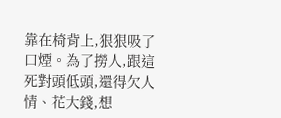靠在椅背上,狠狠吸了口煙。為了撈人,跟這死對頭低頭,還得欠人情、花大錢,想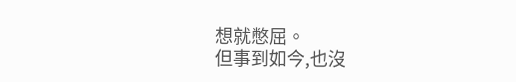想就憋屈。
但事到如今,也沒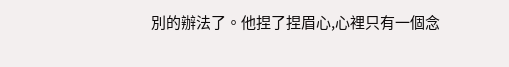別的辦法了。他捏了捏眉心,心裡只有一個念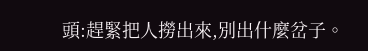頭:趕緊把人撈出來,別出什麼岔子。